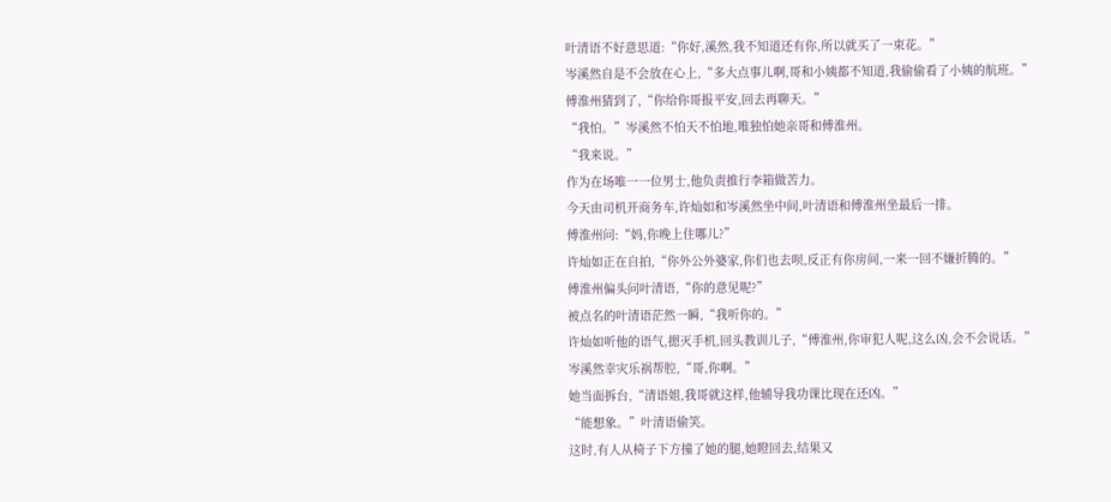叶清语不好意思道:“你好,溪然,我不知道还有你,所以就买了一束花。”
岑溪然自是不会放在心上,“多大点事儿啊,哥和小姨都不知道,我偷偷看了小姨的航班。”
傅淮州猜到了,“你给你哥报平安,回去再聊天。”
“我怕。”岑溪然不怕天不怕地,唯独怕她亲哥和傅淮州。
“我来说。”
作为在场唯一一位男士,他负责推行李箱做苦力。
今天由司机开商务车,许灿如和岑溪然坐中间,叶清语和傅淮州坐最后一排。
傅淮州问:“妈,你晚上住哪儿?”
许灿如正在自拍,“你外公外婆家,你们也去呗,反正有你房间,一来一回不嫌折腾的。”
傅淮州偏头问叶清语,“你的意见呢?”
被点名的叶清语茫然一瞬,“我听你的。”
许灿如听他的语气,摁灭手机,回头教训儿子,“傅淮州,你审犯人呢,这么凶,会不会说话。”
岑溪然幸灾乐祸帮腔,“哥,你啊。”
她当面拆台,“清语姐,我哥就这样,他辅导我功课比现在还凶。”
“能想象。”叶清语偷笑。
这时,有人从椅子下方撞了她的腿,她瞪回去,结果又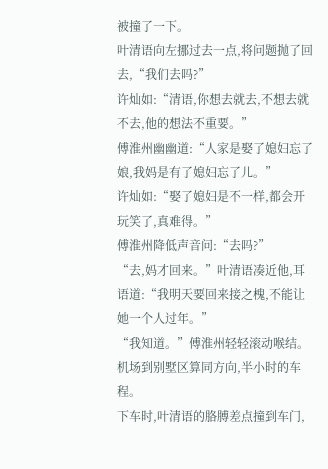被撞了一下。
叶清语向左挪过去一点,将问题抛了回去,“我们去吗?”
许灿如:“清语,你想去就去,不想去就不去,他的想法不重要。”
傅淮州幽幽道:“人家是娶了媳妇忘了娘,我妈是有了媳妇忘了儿。”
许灿如:“娶了媳妇是不一样,都会开玩笑了,真难得。”
傅淮州降低声音问:“去吗?”
“去,妈才回来。”叶清语凑近他,耳语道:“我明天要回来接之槐,不能让她一个人过年。”
“我知道。”傅淮州轻轻滚动喉结。
机场到别墅区算同方向,半小时的车程。
下车时,叶清语的胳膊差点撞到车门,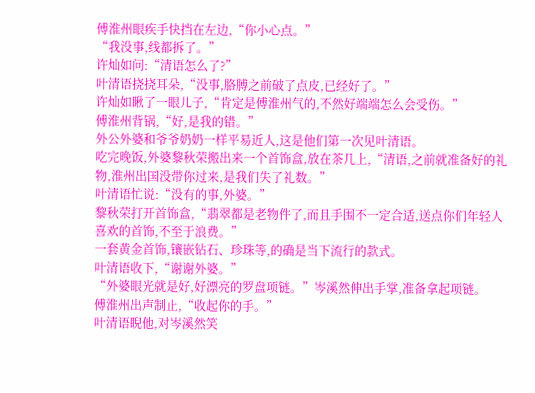傅淮州眼疾手快挡在左边,“你小心点。”
“我没事,线都拆了。”
许灿如问:“清语怎么了?”
叶清语挠挠耳朵,“没事,胳膊之前破了点皮,已经好了。”
许灿如瞅了一眼儿子,“肯定是傅淮州气的,不然好端端怎么会受伤。”
傅淮州背锅,“好,是我的错。”
外公外婆和爷爷奶奶一样平易近人,这是他们第一次见叶清语。
吃完晚饭,外婆黎秋荣搬出来一个首饰盒,放在茶几上,“清语,之前就准备好的礼物,淮州出国没带你过来,是我们失了礼数。”
叶清语忙说:“没有的事,外婆。”
黎秋荣打开首饰盒,“翡翠都是老物件了,而且手围不一定合适,送点你们年轻人喜欢的首饰,不至于浪费。”
一套黄金首饰,镶嵌钻石、珍珠等,的确是当下流行的款式。
叶清语收下,“谢谢外婆。”
“外婆眼光就是好,好漂亮的罗盘项链。”岑溪然伸出手掌,准备拿起项链。
傅淮州出声制止,“收起你的手。”
叶清语睨他,对岑溪然笑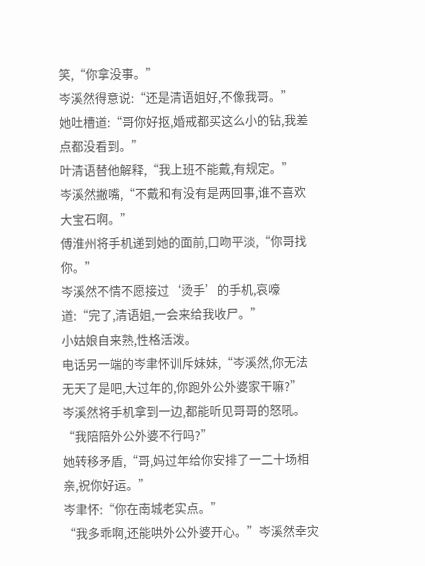笑,“你拿没事。”
岑溪然得意说:“还是清语姐好,不像我哥。”
她吐槽道:“哥你好抠,婚戒都买这么小的钻,我差点都没看到。”
叶清语替他解释,“我上班不能戴,有规定。”
岑溪然撇嘴,“不戴和有没有是两回事,谁不喜欢大宝石啊。”
傅淮州将手机递到她的面前,口吻平淡,“你哥找你。”
岑溪然不情不愿接过‘烫手’的手机,哀嚎道:“完了,清语姐,一会来给我收尸。”
小姑娘自来熟,性格活泼。
电话另一端的岑聿怀训斥妹妹,“岑溪然,你无法无天了是吧,大过年的,你跑外公外婆家干嘛?”
岑溪然将手机拿到一边,都能听见哥哥的怒吼。
“我陪陪外公外婆不行吗?”
她转移矛盾,“哥,妈过年给你安排了一二十场相亲,祝你好运。”
岑聿怀:“你在南城老实点。”
“我多乖啊,还能哄外公外婆开心。”岑溪然幸灾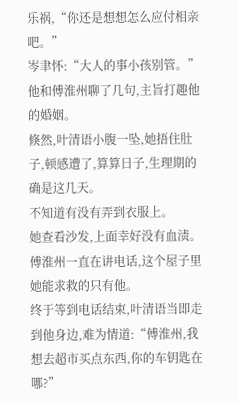乐祸,“你还是想想怎么应付相亲吧。”
岑聿怀:“大人的事小孩别管。”
他和傅淮州聊了几句,主旨打趣他的婚姻。
倏然,叶清语小腹一坠,她捂住肚子,顿感遭了,算算日子,生理期的确是这几天。
不知道有没有弄到衣服上。
她查看沙发,上面幸好没有血渍。
傅淮州一直在讲电话,这个屋子里她能求救的只有他。
终于等到电话结束,叶清语当即走到他身边,难为情道:“傅淮州,我想去超市买点东西,你的车钥匙在哪?”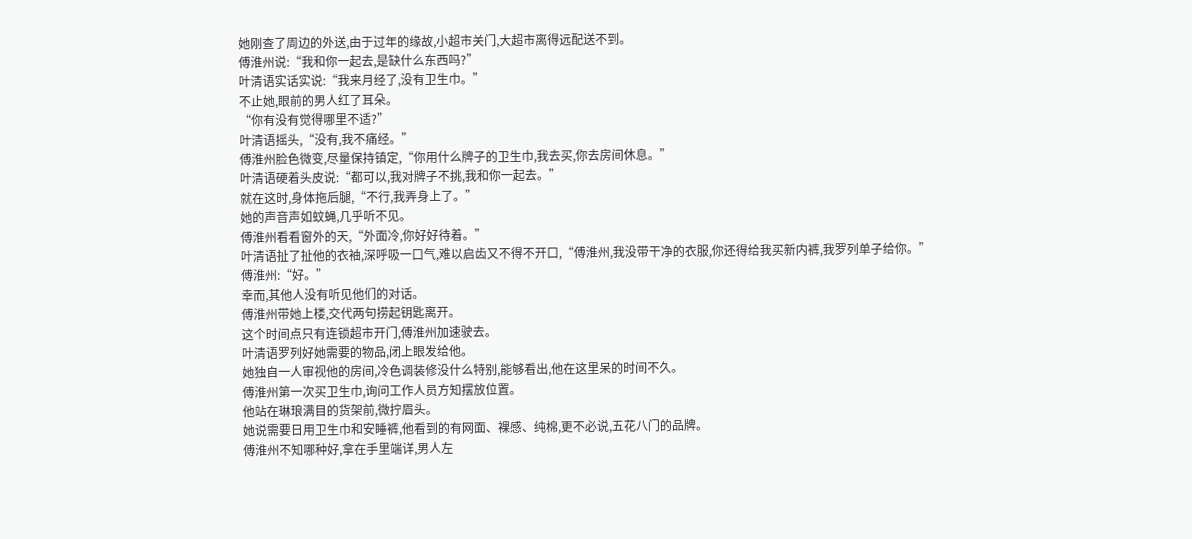她刚查了周边的外送,由于过年的缘故,小超市关门,大超市离得远配送不到。
傅淮州说:“我和你一起去,是缺什么东西吗?”
叶清语实话实说:“我来月经了,没有卫生巾。”
不止她,眼前的男人红了耳朵。
“你有没有觉得哪里不适?”
叶清语摇头,“没有,我不痛经。”
傅淮州脸色微变,尽量保持镇定,“你用什么牌子的卫生巾,我去买,你去房间休息。”
叶清语硬着头皮说:“都可以,我对牌子不挑,我和你一起去。”
就在这时,身体拖后腿,“不行,我弄身上了。”
她的声音声如蚊蝇,几乎听不见。
傅淮州看看窗外的天,“外面冷,你好好待着。”
叶清语扯了扯他的衣袖,深呼吸一口气,难以启齿又不得不开口,“傅淮州,我没带干净的衣服,你还得给我买新内裤,我罗列单子给你。”
傅淮州:“好。”
幸而,其他人没有听见他们的对话。
傅淮州带她上楼,交代两句捞起钥匙离开。
这个时间点只有连锁超市开门,傅淮州加速驶去。
叶清语罗列好她需要的物品,闭上眼发给他。
她独自一人审视他的房间,冷色调装修没什么特别,能够看出,他在这里呆的时间不久。
傅淮州第一次买卫生巾,询问工作人员方知摆放位置。
他站在琳琅满目的货架前,微拧眉头。
她说需要日用卫生巾和安睡裤,他看到的有网面、裸感、纯棉,更不必说,五花八门的品牌。
傅淮州不知哪种好,拿在手里端详,男人左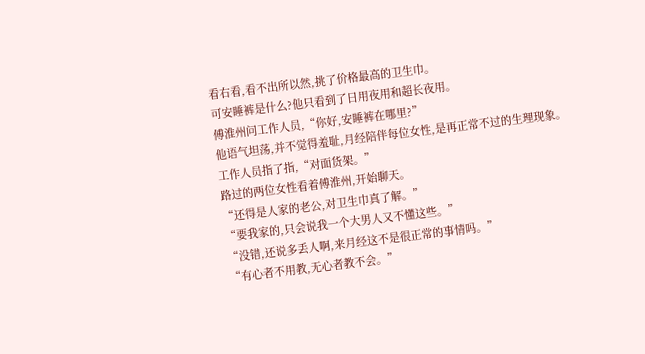看右看,看不出所以然,挑了价格最高的卫生巾。
可安睡裤是什么?他只看到了日用夜用和超长夜用。
傅淮州问工作人员,“你好,安睡裤在哪里?”
他语气坦荡,并不觉得羞耻,月经陪伴每位女性,是再正常不过的生理现象。
工作人员指了指,“对面货架。”
路过的两位女性看着傅淮州,开始聊天。
“还得是人家的老公,对卫生巾真了解。”
“要我家的,只会说我一个大男人又不懂这些。”
“没错,还说多丢人啊,来月经这不是很正常的事情吗。”
“有心者不用教,无心者教不会。”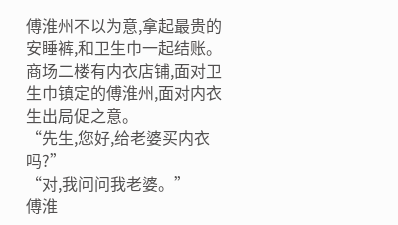傅淮州不以为意,拿起最贵的安睡裤,和卫生巾一起结账。
商场二楼有内衣店铺,面对卫生巾镇定的傅淮州,面对内衣生出局促之意。
“先生,您好,给老婆买内衣吗?”
“对,我问问我老婆。”
傅淮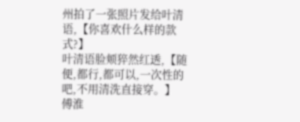州拍了一张照片发给叶清语,【你喜欢什么样的款式?】
叶清语脸颊猝然红透,【随便,都行,都可以,一次性的吧,不用清洗直接穿。】
傅淮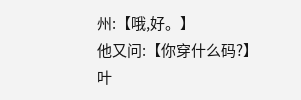州:【哦,好。】
他又问:【你穿什么码?】
叶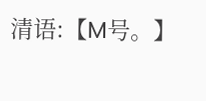清语:【M号。】